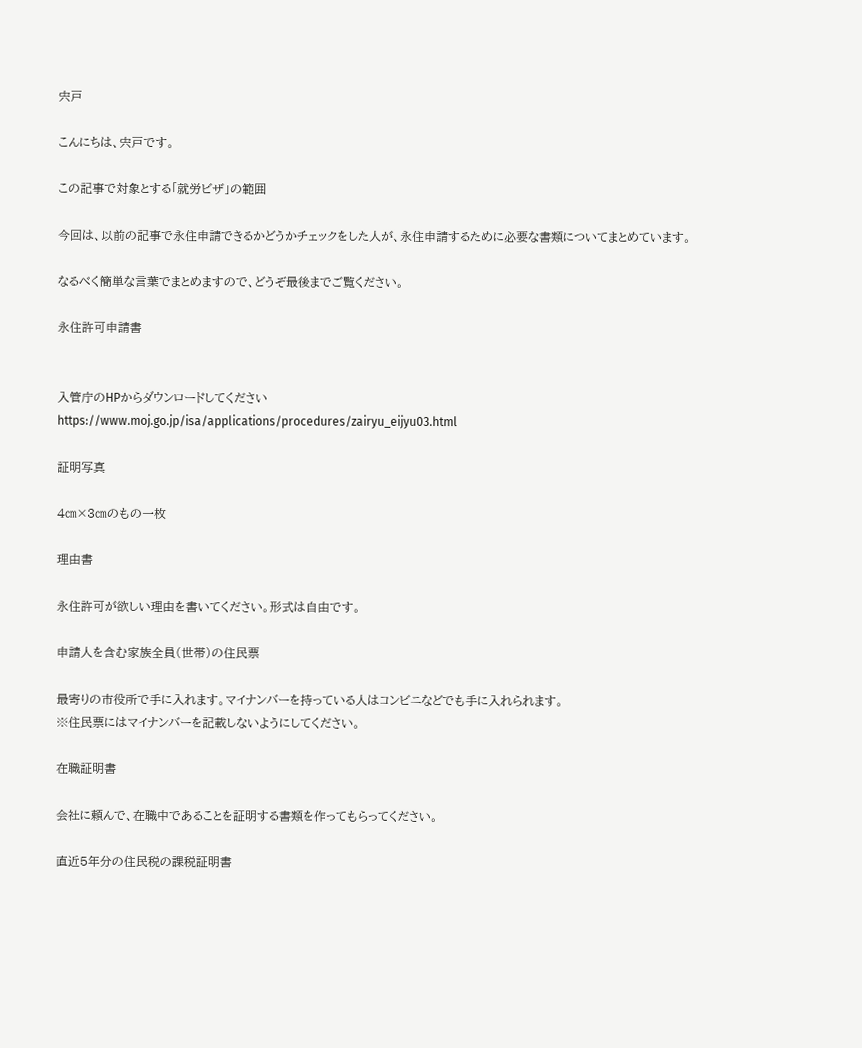宍戸

こんにちは、宍戸です。

この記事で対象とする「就労ビザ」の範囲

今回は、以前の記事で永住申請できるかどうかチェックをした人が、永住申請するために必要な書類についてまとめています。

なるべく簡単な言葉でまとめますので、どうぞ最後までご覧ください。

永住許可申請書


入管庁のHPからダウンロードしてください
https://www.moj.go.jp/isa/applications/procedures/zairyu_eijyu03.html

証明写真

4㎝×3㎝のもの一枚

理由書

永住許可が欲しい理由を書いてください。形式は自由です。

申請人を含む家族全員(世帯)の住民票

最寄りの市役所で手に入れます。マイナンバーを持っている人はコンビニなどでも手に入れられます。
※住民票にはマイナンバーを記載しないようにしてください。

在職証明書

会社に頼んで、在職中であることを証明する書類を作ってもらってください。

直近5年分の住民税の課税証明書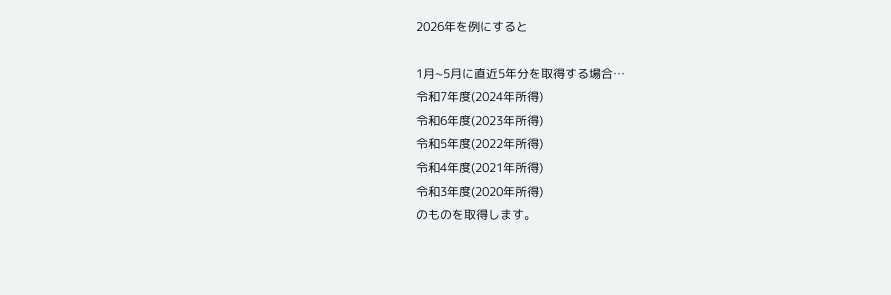2026年を例にすると

1月~5月に直近5年分を取得する場合…
令和7年度(2024年所得)
令和6年度(2023年所得)
令和5年度(2022年所得)
令和4年度(2021年所得)
令和3年度(2020年所得)
のものを取得します。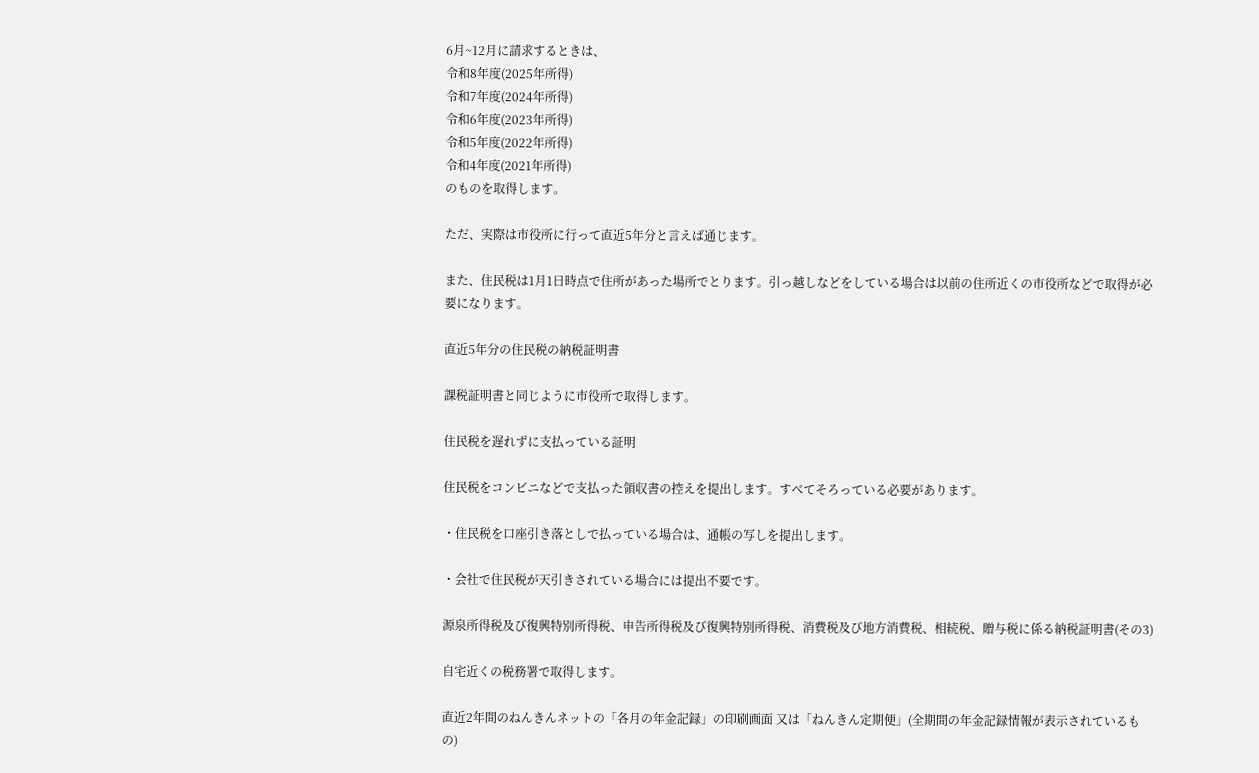6月~12月に請求するときは、
令和8年度(2025年所得)
令和7年度(2024年所得)
令和6年度(2023年所得)
令和5年度(2022年所得)
令和4年度(2021年所得)
のものを取得します。

ただ、実際は市役所に行って直近5年分と言えば通じます。

また、住民税は1月1日時点で住所があった場所でとります。引っ越しなどをしている場合は以前の住所近くの市役所などで取得が必要になります。

直近5年分の住民税の納税証明書

課税証明書と同じように市役所で取得します。

住民税を遅れずに支払っている証明

住民税をコンビニなどで支払った領収書の控えを提出します。すべてそろっている必要があります。

・住民税を口座引き落としで払っている場合は、通帳の写しを提出します。

・会社で住民税が天引きされている場合には提出不要です。

源泉所得税及び復興特別所得税、申告所得税及び復興特別所得税、消費税及び地方消費税、相続税、贈与税に係る納税証明書(その3)

自宅近くの税務署で取得します。

直近2年間のねんきんネットの「各月の年金記録」の印刷画面 又は「ねんきん定期便」(全期間の年金記録情報が表示されているもの)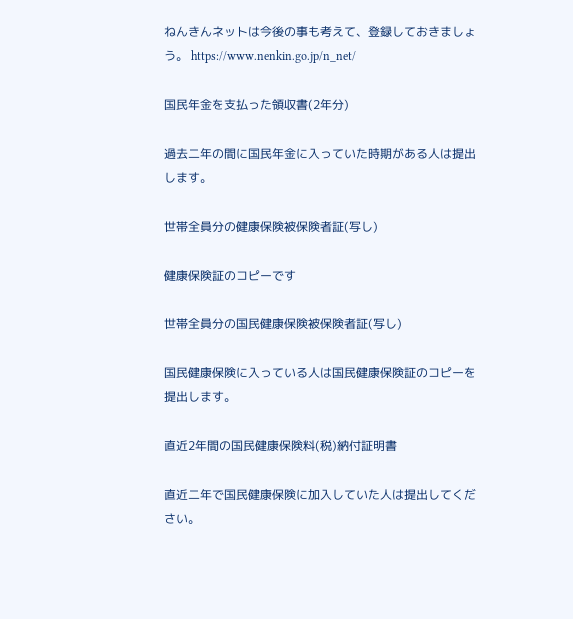ねんきんネットは今後の事も考えて、登録しておきましょう。 https://www.nenkin.go.jp/n_net/

国民年金を支払った領収書(2年分)

過去二年の間に国民年金に入っていた時期がある人は提出します。

世帯全員分の健康保険被保険者証(写し)

健康保険証のコピーです

世帯全員分の国民健康保険被保険者証(写し)

国民健康保険に入っている人は国民健康保険証のコピーを提出します。

直近2年間の国民健康保険料(税)納付証明書

直近二年で国民健康保険に加入していた人は提出してください。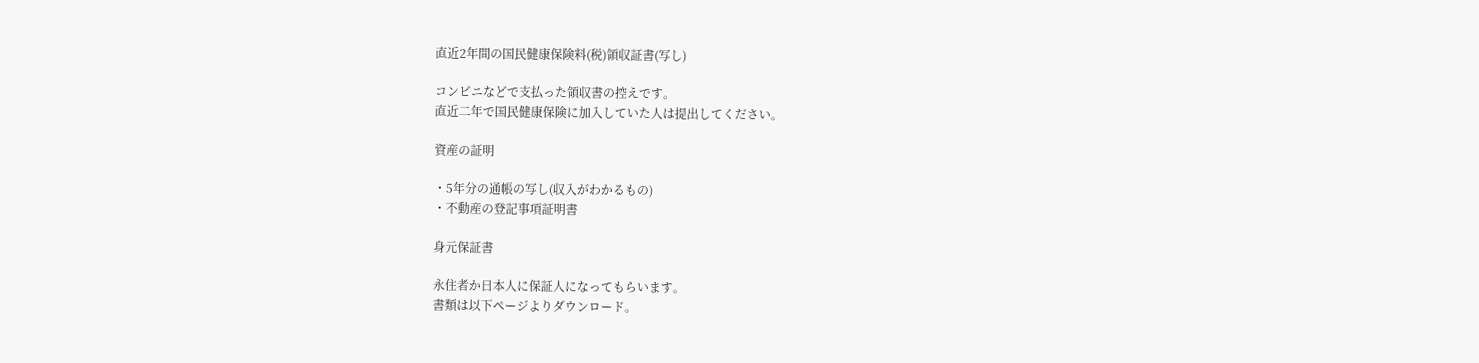直近2年間の国民健康保険料(税)領収証書(写し)

コンビニなどで支払った領収書の控えです。
直近二年で国民健康保険に加入していた人は提出してください。

資産の証明

・5年分の通帳の写し(収入がわかるもの)
・不動産の登記事項証明書

身元保証書

永住者か日本人に保証人になってもらいます。
書類は以下ページよりダウンロード。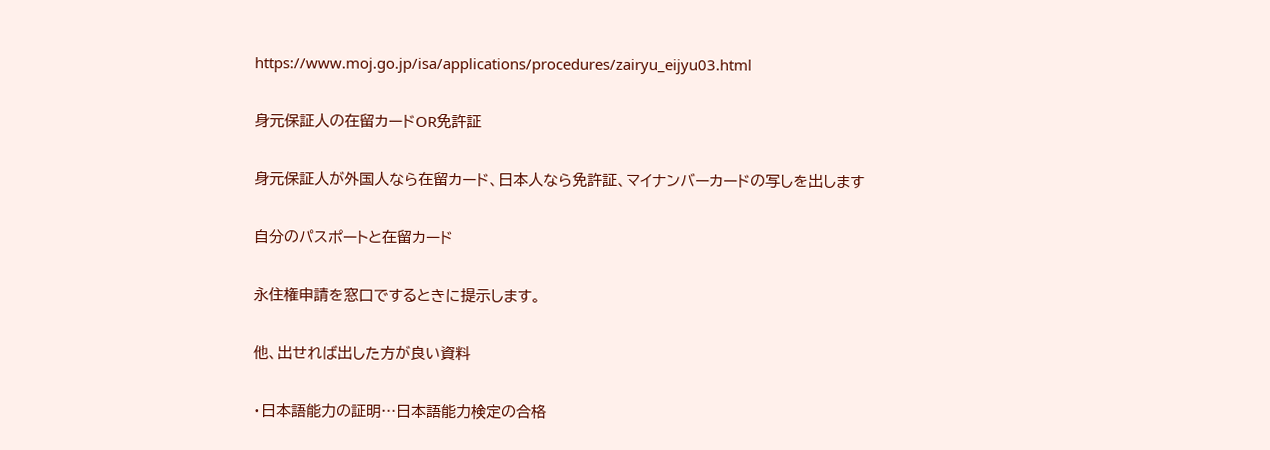https://www.moj.go.jp/isa/applications/procedures/zairyu_eijyu03.html

身元保証人の在留カードOR免許証

身元保証人が外国人なら在留カード、日本人なら免許証、マイナンバーカードの写しを出します

自分のパスポートと在留カード

永住権申請を窓口でするときに提示します。

他、出せれば出した方が良い資料

・日本語能力の証明…日本語能力検定の合格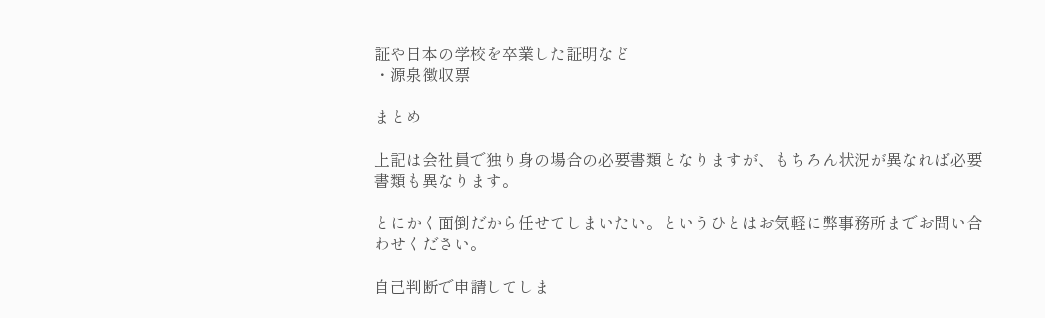証や日本の学校を卒業した証明など
・源泉徴収票

まとめ

上記は会社員で独り身の場合の必要書類となりますが、もちろん状況が異なれば必要書類も異なります。

とにかく面倒だから任せてしまいたい。というひとはお気軽に弊事務所までお問い合わせください。

自己判断で申請してしま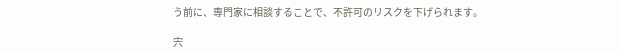う前に、専門家に相談することで、不許可のリスクを下げられます。

宍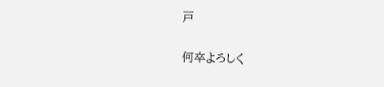戸

何卒よろしく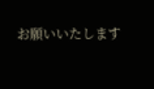お願いいたします